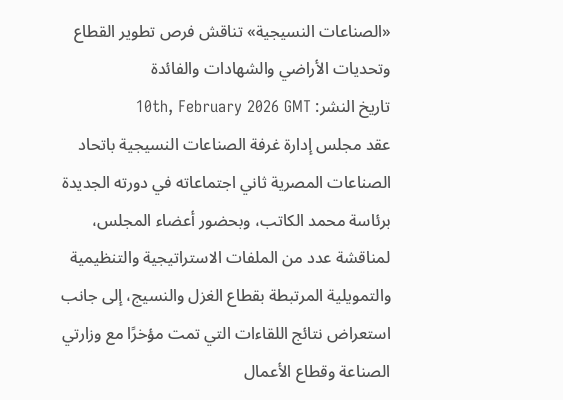«الصناعات النسيجية» تناقش فرص تطوير القطاع وتحديات الأراضي والشهادات والفائدة
تاريخ النشر: 10th, February 2026 GMT
عقد مجلس إدارة غرفة الصناعات النسيجية باتحاد الصناعات المصرية ثاني اجتماعاته في دورته الجديدة برئاسة محمد الكاتب، وبحضور أعضاء المجلس، لمناقشة عدد من الملفات الاستراتيجية والتنظيمية والتمويلية المرتبطة بقطاع الغزل والنسيج، إلى جانب استعراض نتائج اللقاءات التي تمت مؤخرًا مع وزارتي الصناعة وقطاع الأعمال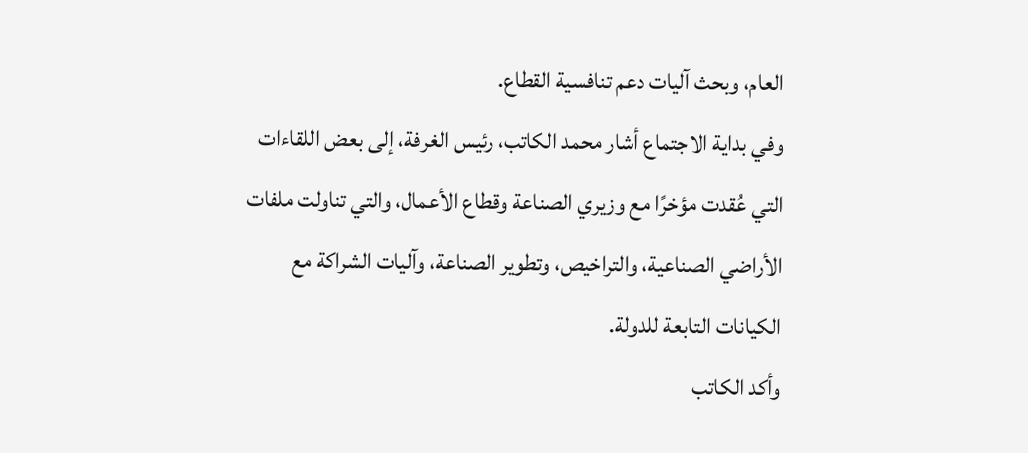العام، وبحث آليات دعم تنافسية القطاع.
وفي بداية الاجتماع أشار محمد الكاتب، رئيس الغرفة، إلى بعض اللقاءات التي عُقدت مؤخرًا مع وزيري الصناعة وقطاع الأعمال، والتي تناولت ملفات الأراضي الصناعية، والتراخيص، وتطوير الصناعة، وآليات الشراكة مع الكيانات التابعة للدولة.
وأكد الكاتب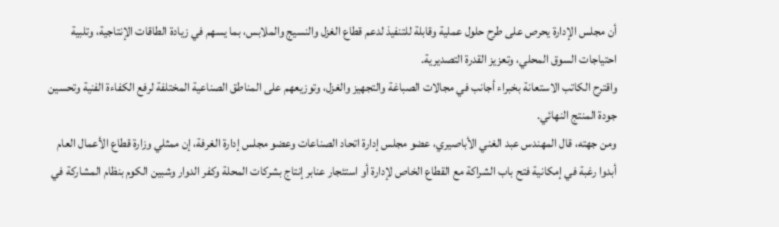أن مجلس الإدارة يحرص على طرح حلول عملية وقابلة للتنفيذ لدعم قطاع الغزل والنسيج والملابس، بما يسهم في زيادة الطاقات الإنتاجية، وتلبية احتياجات السوق المحلي، وتعزيز القدرة التصديرية.
واقترح الكاتب الاستعانة بخبراء أجانب في مجالات الصباغة والتجهيز والغزل، وتوزيعهم على المناطق الصناعية المختلفة لرفع الكفاءة الفنية وتحسين جودة المنتج النهائي.
ومن جهته، قال المهندس عبد الغني الأباصيري، عضو مجلس إدارة اتحاد الصناعات وعضو مجلس إدارة الغرفة، إن ممثلي وزارة قطاع الأعمال العام أبدوا رغبة في إمكانية فتح باب الشراكة مع القطاع الخاص لإدارة أو استئجار عنابر إنتاج بشركات المحلة وكفر الدوار وشبين الكوم بنظام المشاركة في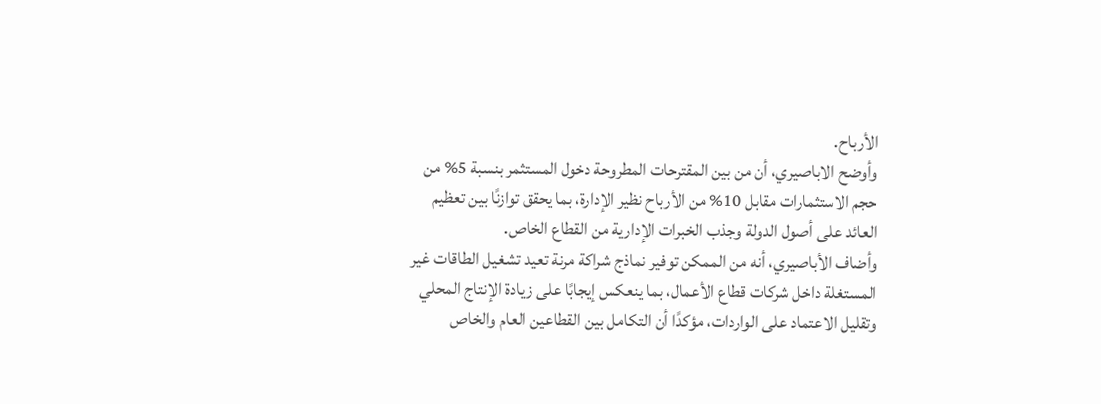الأرباح.
وأوضح الاباصيري، أن من بين المقترحات المطروحة دخول المستثمر بنسبة 5% من حجم الاستثمارات مقابل 10% من الأرباح نظير الإدارة، بما يحقق توازنًا بين تعظيم العائد على أصول الدولة وجذب الخبرات الإدارية من القطاع الخاص.
وأضاف الأباصيري، أنه من الممكن توفير نماذج شراكة مرنة تعيد تشغيل الطاقات غير المستغلة داخل شركات قطاع الأعمال، بما ينعكس إيجابًا على زيادة الإنتاج المحلي وتقليل الاعتماد على الواردات، مؤكدًا أن التكامل بين القطاعين العام والخاص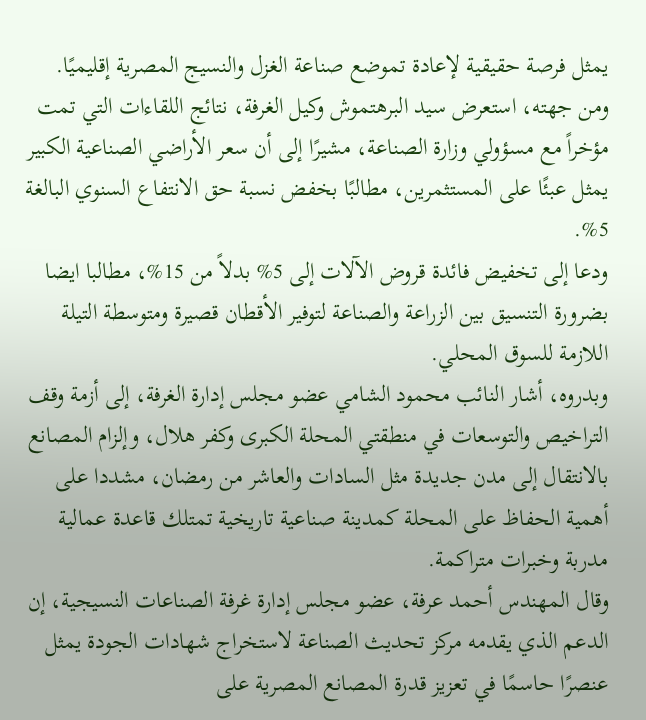يمثل فرصة حقيقية لإعادة تموضع صناعة الغزل والنسيج المصرية إقليميًا.
ومن جهته، استعرض سيد البرهتموش وكيل الغرفة، نتائج اللقاءات التي تمت مؤخراً مع مسؤولي وزارة الصناعة، مشيرًا إلى أن سعر الأراضي الصناعية الكبير يمثل عبئًا على المستثمرين، مطالبًا بخفض نسبة حق الانتفاع السنوي البالغة 5%.
ودعا إلى تخفيض فائدة قروض الآلات إلى 5% بدلاً من 15%، مطالبا ايضا بضرورة التنسيق بين الزراعة والصناعة لتوفير الأقطان قصيرة ومتوسطة التيلة اللازمة للسوق المحلي.
وبدروه، أشار النائب محمود الشامي عضو مجلس إدارة الغرفة، إلى أزمة وقف التراخيص والتوسعات في منطقتي المحلة الكبرى وكفر هلال، وإلزام المصانع بالانتقال إلى مدن جديدة مثل السادات والعاشر من رمضان، مشددا على أهمية الحفاظ على المحلة كمدينة صناعية تاريخية تمتلك قاعدة عمالية مدربة وخبرات متراكمة.
وقال المهندس أحمد عرفة، عضو مجلس إدارة غرفة الصناعات النسيجية، إن الدعم الذي يقدمه مركز تحديث الصناعة لاستخراج شهادات الجودة يمثل عنصرًا حاسمًا في تعزيز قدرة المصانع المصرية على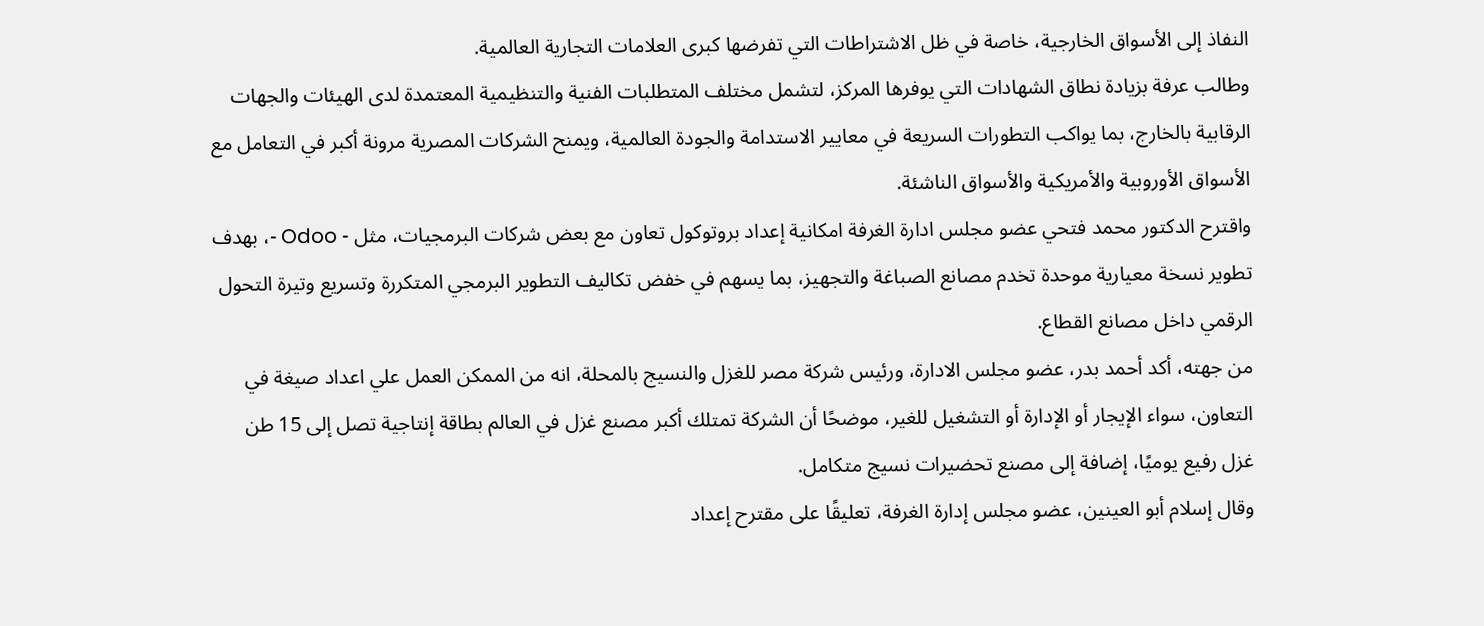النفاذ إلى الأسواق الخارجية، خاصة في ظل الاشتراطات التي تفرضها كبرى العلامات التجارية العالمية.
وطالب عرفة بزيادة نطاق الشهادات التي يوفرها المركز، لتشمل مختلف المتطلبات الفنية والتنظيمية المعتمدة لدى الهيئات والجهات الرقابية بالخارج، بما يواكب التطورات السريعة في معايير الاستدامة والجودة العالمية، ويمنح الشركات المصرية مرونة أكبر في التعامل مع الأسواق الأوروبية والأمريكية والأسواق الناشئة.
واقترح الدكتور محمد فتحي عضو مجلس ادارة الغرفة امكانية إعداد بروتوكول تعاون مع بعض شركات البرمجيات، مثل - Odoo -، بهدف تطوير نسخة معيارية موحدة تخدم مصانع الصباغة والتجهيز، بما يسهم في خفض تكاليف التطوير البرمجي المتكررة وتسريع وتيرة التحول الرقمي داخل مصانع القطاع.
من جهته، أكد أحمد بدر، عضو مجلس الادارة، ورئيس شركة مصر للغزل والنسيج بالمحلة، انه من الممكن العمل علي اعداد صيغة في التعاون، سواء الإيجار أو الإدارة أو التشغيل للغير، موضحًا أن الشركة تمتلك أكبر مصنع غزل في العالم بطاقة إنتاجية تصل إلى 15 طن غزل رفيع يوميًا، إضافة إلى مصنع تحضيرات نسيج متكامل.
وقال إسلام أبو العينين، عضو مجلس إدارة الغرفة، تعليقًا على مقترح إعداد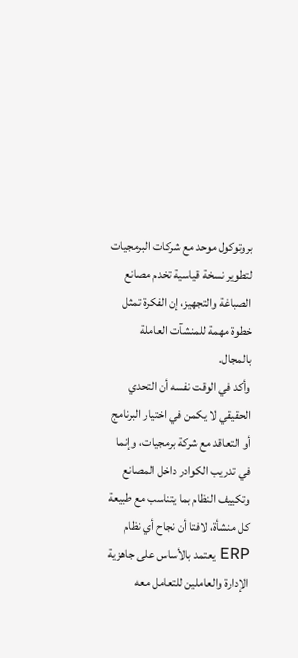بروتوكول موحد مع شركات البرمجيات لتطوير نسخة قياسية تخدم مصانع الصباغة والتجهيز، إن الفكرة تمثل خطوة مهمة للمنشآت العاملة بالمجال.
وأكد في الوقت نفسه أن التحدي الحقيقي لا يكمن في اختيار البرنامج أو التعاقد مع شركة برمجيات، وإنما في تدريب الكوادر داخل المصانع وتكييف النظام بما يتناسب مع طبيعة كل منشأة، لافتا أن نجاح أي نظام ERP يعتمد بالأساس على جاهزية الإدارة والعاملين للتعامل معه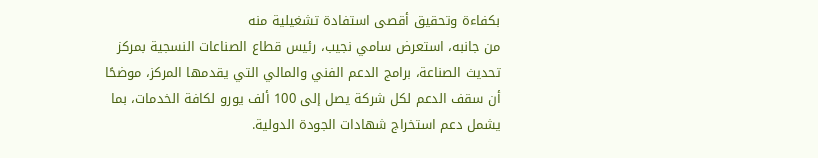بكفاءة وتحقيق أقصى استفادة تشغيلية منه
من جانبه، استعرض سامي نجيب، رئيس قطاع الصناعات النسجية بمركز تحديث الصناعة، برامج الدعم الفني والمالي التي يقدمها المركز، موضحًا أن سقف الدعم لكل شركة يصل إلى 100 ألف يورو لكافة الخدمات، بما يشمل دعم استخراج شهادات الجودة الدولية.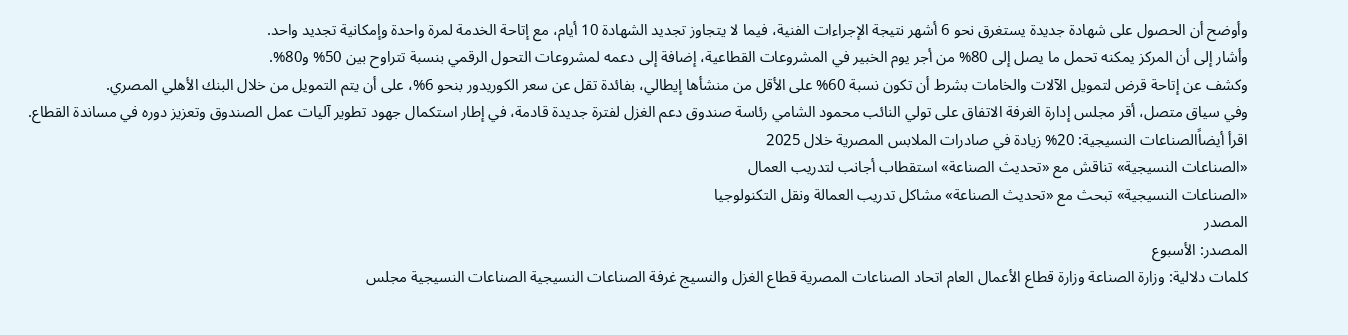وأوضح أن الحصول على شهادة جديدة يستغرق نحو 6 أشهر نتيجة الإجراءات الفنية، فيما لا يتجاوز تجديد الشهادة 10 أيام، مع إتاحة الخدمة لمرة واحدة وإمكانية تجديد واحد.
وأشار إلى أن المركز يمكنه تحمل ما يصل إلى 80% من أجر يوم الخبير في المشروعات القطاعية، إضافة إلى دعمه لمشروعات التحول الرقمي بنسبة تتراوح بين 50% و80%.
وكشف عن إتاحة قرض لتمويل الآلات والخامات بشرط أن تكون نسبة 60% على الأقل من منشأها إيطالي، بفائدة تقل عن سعر الكوريدور بنحو 6%، على أن يتم التمويل من خلال البنك الأهلي المصري.
وفي سياق متصل، أقر مجلس إدارة الغرفة الاتفاق على تولي النائب محمود الشامي رئاسة صندوق دعم الغزل لفترة جديدة قادمة، في إطار استكمال جهود تطوير آليات عمل الصندوق وتعزيز دوره في مساندة القطاع.
اقرأ أيضاًالصناعات النسيجية: 20% زيادة في صادرات الملابس المصرية خلال 2025
«الصناعات النسيجية» تناقش مع «تحديث الصناعة» استقطاب أجانب لتدريب العمال
«الصناعات النسيجية» تبحث مع «تحديث الصناعة» مشاكل تدريب العمالة ونقل التكنولوجيا
المصدر
المصدر: الأسبوع
كلمات دلالية: وزارة الصناعة وزارة قطاع الأعمال العام اتحاد الصناعات المصرية قطاع الغزل والنسيج غرفة الصناعات النسيجية الصناعات النسیجیة مجلس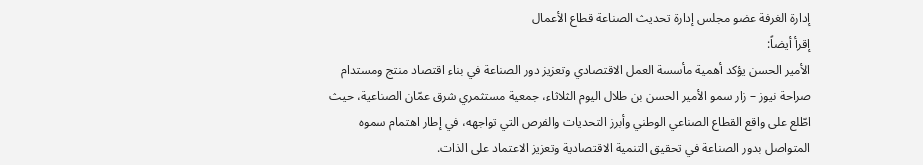إدارة الغرفة عضو مجلس إدارة تحدیث الصناعة قطاع الأعمال
إقرأ أيضاً:
الأمير الحسن يؤكد أهمية مأسسة العمل الاقتصادي وتعزيز دور الصناعة في بناء اقتصاد منتج ومستدام
صراحة نيوز – زار سمو الأمير الحسن بن طلال اليوم الثلاثاء، جمعية مستثمري شرق عمّان الصناعية، حيث اطّلع على واقع القطاع الصناعي الوطني وأبرز التحديات والفرص التي تواجهه، في إطار اهتمام سموه المتواصل بدور الصناعة في تحقيق التنمية الاقتصادية وتعزيز الاعتماد على الذات.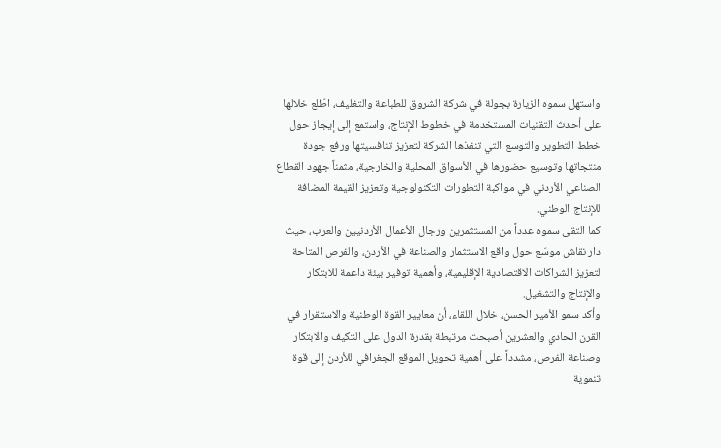واستهل سموه الزيارة بجولة في شركة الشروق للطباعة والتغليف، اطّلع خلالها على أحدث التقنيات المستخدمة في خطوط الإنتاج، واستمع إلى إيجاز حول خطط التطوير والتوسع التي تنفذها الشركة لتعزيز تنافسيتها ورفع جودة منتجاتها وتوسيع حضورها في الأسواق المحلية والخارجية، مثمناً جهود القطاع الصناعي الأردني في مواكبة التطورات التكنولوجية وتعزيز القيمة المضافة للإنتاج الوطني.
كما التقى سموه عدداً من المستثمرين ورجال الأعمال الأردنيين والعرب، حيث دار نقاش موسّع حول واقع الاستثمار والصناعة في الأردن، والفرص المتاحة لتعزيز الشراكات الاقتصادية الإقليمية، وأهمية توفير بيئة داعمة للابتكار والإنتاج والتشغيل.
وأكد سمو الأمير الحسن، خلال اللقاء، أن معايير القوة الوطنية والاستقرار في القرن الحادي والعشرين أصبحت مرتبطة بقدرة الدول على التكيف والابتكار وصناعة الفرص، مشدداً على أهمية تحويل الموقع الجغرافي للأردن إلى قوة تنموية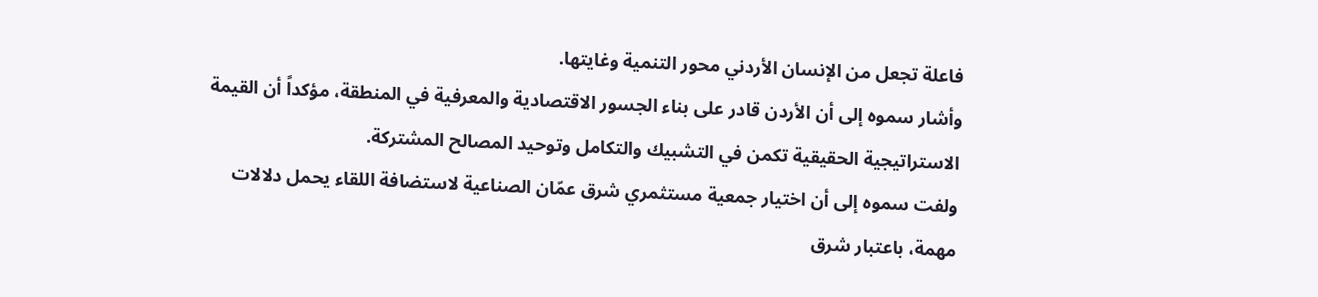فاعلة تجعل من الإنسان الأردني محور التنمية وغايتها.
وأشار سموه إلى أن الأردن قادر على بناء الجسور الاقتصادية والمعرفية في المنطقة، مؤكداً أن القيمة الاستراتيجية الحقيقية تكمن في التشبيك والتكامل وتوحيد المصالح المشتركة.
ولفت سموه إلى أن اختيار جمعية مستثمري شرق عمّان الصناعية لاستضافة اللقاء يحمل دلالات مهمة، باعتبار شرق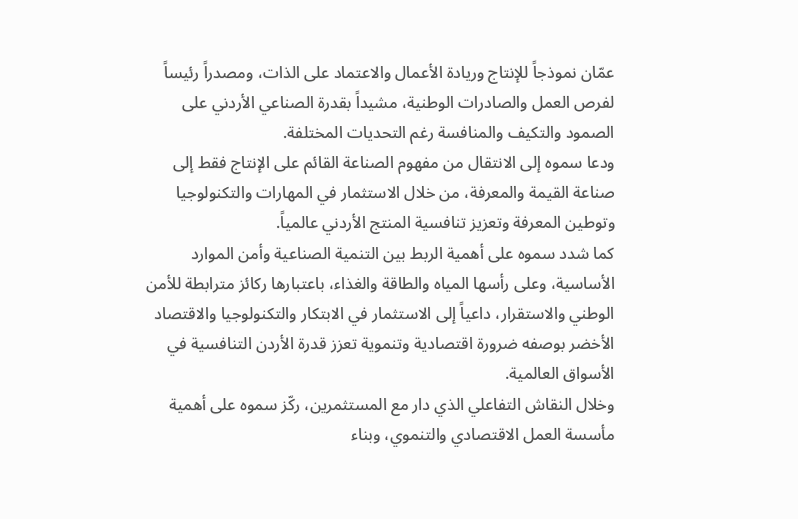عمّان نموذجاً للإنتاج وريادة الأعمال والاعتماد على الذات، ومصدراً رئيساً لفرص العمل والصادرات الوطنية، مشيداً بقدرة الصناعي الأردني على الصمود والتكيف والمنافسة رغم التحديات المختلفة.
ودعا سموه إلى الانتقال من مفهوم الصناعة القائم على الإنتاج فقط إلى صناعة القيمة والمعرفة، من خلال الاستثمار في المهارات والتكنولوجيا وتوطين المعرفة وتعزيز تنافسية المنتج الأردني عالمياً.
كما شدد سموه على أهمية الربط بين التنمية الصناعية وأمن الموارد الأساسية، وعلى رأسها المياه والطاقة والغذاء، باعتبارها ركائز مترابطة للأمن الوطني والاستقرار، داعياً إلى الاستثمار في الابتكار والتكنولوجيا والاقتصاد الأخضر بوصفه ضرورة اقتصادية وتنموية تعزز قدرة الأردن التنافسية في الأسواق العالمية.
وخلال النقاش التفاعلي الذي دار مع المستثمرين، ركّز سموه على أهمية مأسسة العمل الاقتصادي والتنموي، وبناء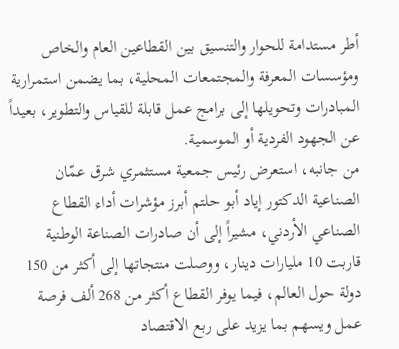أطر مستدامة للحوار والتنسيق بين القطاعين العام والخاص ومؤسسات المعرفة والمجتمعات المحلية، بما يضمن استمرارية المبادرات وتحويلها إلى برامج عمل قابلة للقياس والتطوير، بعيداً عن الجهود الفردية أو الموسمية.
من جانبه، استعرض رئيس جمعية مستثمري شرق عمّان الصناعية الدكتور إياد أبو حلتم أبرز مؤشرات أداء القطاع الصناعي الأردني، مشيراً إلى أن صادرات الصناعة الوطنية قاربت 10 مليارات دينار، ووصلت منتجاتها إلى أكثر من 150 دولة حول العالم، فيما يوفر القطاع أكثر من 268 ألف فرصة عمل ويسهم بما يزيد على ربع الاقتصاد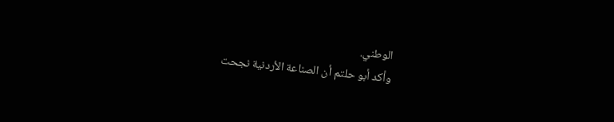الوطني.
وأكد أبو حلتم أن الصناعة الأردنية نجحت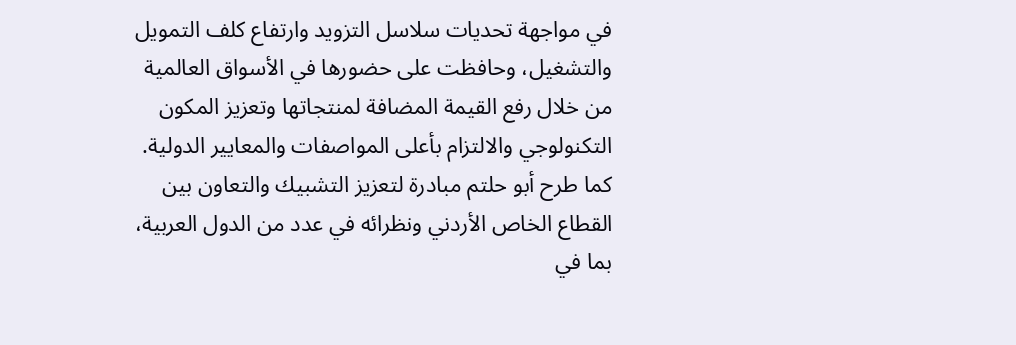في مواجهة تحديات سلاسل التزويد وارتفاع كلف التمويل والتشغيل، وحافظت على حضورها في الأسواق العالمية من خلال رفع القيمة المضافة لمنتجاتها وتعزيز المكون التكنولوجي والالتزام بأعلى المواصفات والمعايير الدولية.
كما طرح أبو حلتم مبادرة لتعزيز التشبيك والتعاون بين القطاع الخاص الأردني ونظرائه في عدد من الدول العربية، بما في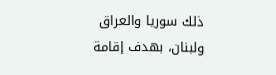ذلك سوريا والعراق ولبنان، بهدف إقامة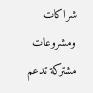شراكات ومشروعات مشتركة تدعم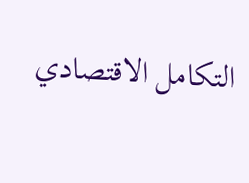التكامل الاقتصادي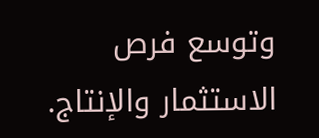وتوسع فرص الاستثمار والإنتاج.